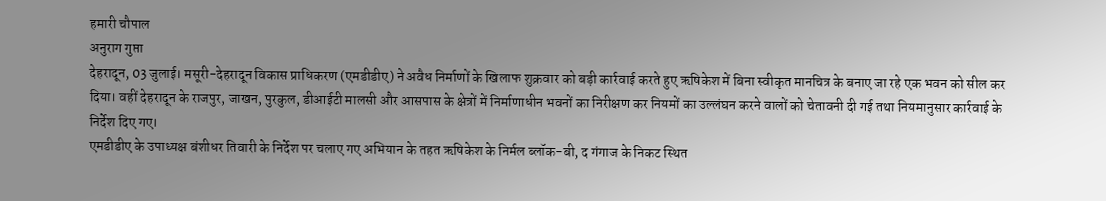हमारी चौपाल
अनुराग गुप्ता
देहरादून, 03 जुलाई। मसूरी-देहरादून विकास प्राधिकरण (एमडीडीए) ने अवैध निर्माणों के खिलाफ शुक्रवार को बड़ी कार्रवाई करते हुए ऋषिकेश में बिना स्वीकृत मानचित्र के बनाए जा रहे एक भवन को सील कर दिया। वहीं देहरादून के राजपुर, जाखन, पुरकुल, डीआईटी मालसी और आसपास के क्षेत्रों में निर्माणाधीन भवनों का निरीक्षण कर नियमों का उल्लंघन करने वालों को चेतावनी दी गई तथा नियमानुसार कार्रवाई के निर्देश दिए गए।
एमडीडीए के उपाध्यक्ष बंशीधर तिवारी के निर्देश पर चलाए गए अभियान के तहत ऋषिकेश के निर्मल ब्लॉक-बी, द गंगाज के निकट स्थित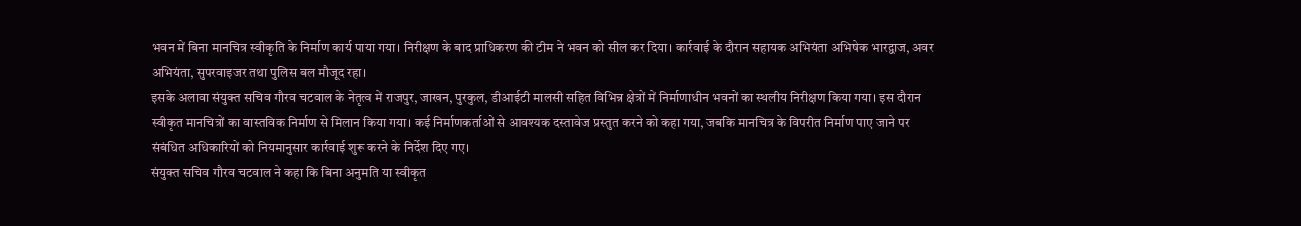भवन में बिना मानचित्र स्वीकृति के निर्माण कार्य पाया गया। निरीक्षण के बाद प्राधिकरण की टीम ने भवन को सील कर दिया। कार्रवाई के दौरान सहायक अभियंता अभिषेक भारद्वाज, अवर अभियंता, सुपरवाइजर तथा पुलिस बल मौजूद रहा।
इसके अलावा संयुक्त सचिव गौरव चटवाल के नेतृत्व में राजपुर, जाखन, पुरकुल, डीआईटी मालसी सहित विभिन्न क्षेत्रों में निर्माणाधीन भवनों का स्थलीय निरीक्षण किया गया। इस दौरान स्वीकृत मानचित्रों का वास्तविक निर्माण से मिलान किया गया। कई निर्माणकर्ताओं से आवश्यक दस्तावेज प्रस्तुत करने को कहा गया, जबकि मानचित्र के विपरीत निर्माण पाए जाने पर संबंधित अधिकारियों को नियमानुसार कार्रवाई शुरू करने के निर्देश दिए गए।
संयुक्त सचिव गौरव चटवाल ने कहा कि बिना अनुमति या स्वीकृत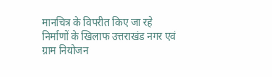मानचित्र के विपरीत किए जा रहे निर्माणों के खिलाफ उत्तराखंड नगर एवं ग्राम नियोजन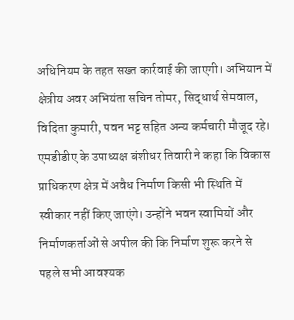अधिनियम के तहत सख्त कार्रवाई की जाएगी। अभियान में क्षेत्रीय अवर अभियंता सचिन तोमर, सिद्धार्थ सेमवाल, विदिता कुमारी, पवन भट्ट सहित अन्य कर्मचारी मौजूद रहे।
एमडीडीए के उपाध्यक्ष बंशीधर तिवारी ने कहा कि विकास प्राधिकरण क्षेत्र में अवैध निर्माण किसी भी स्थिति में स्वीकार नहीं किए जाएंगे। उन्होंने भवन स्वामियों और निर्माणकर्ताओं से अपील की कि निर्माण शुरू करने से पहले सभी आवश्यक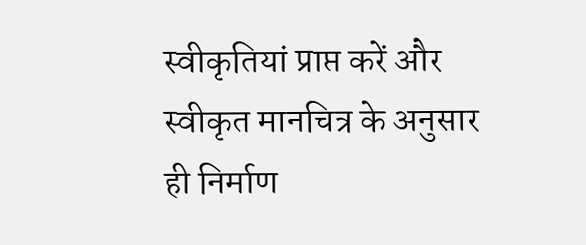स्वीकृतियां प्राप्त करें और स्वीकृत मानचित्र के अनुसार ही निर्माण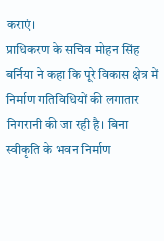कराएं।
प्राधिकरण के सचिव मोहन सिंह बर्निया ने कहा कि पूरे विकास क्षेत्र में निर्माण गतिविधियों की लगातार निगरानी की जा रही है। बिना स्वीकृति के भवन निर्माण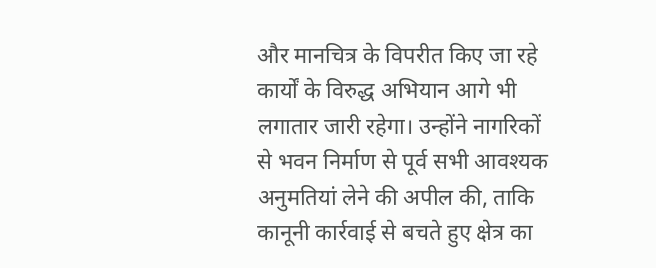और मानचित्र के विपरीत किए जा रहे कार्यों के विरुद्ध अभियान आगे भी लगातार जारी रहेगा। उन्होंने नागरिकों से भवन निर्माण से पूर्व सभी आवश्यक अनुमतियां लेने की अपील की, ताकि कानूनी कार्रवाई से बचते हुए क्षेत्र का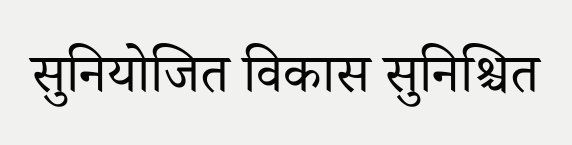सुनियोजित विकास सुनिश्चित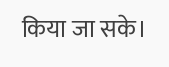किया जा सके।